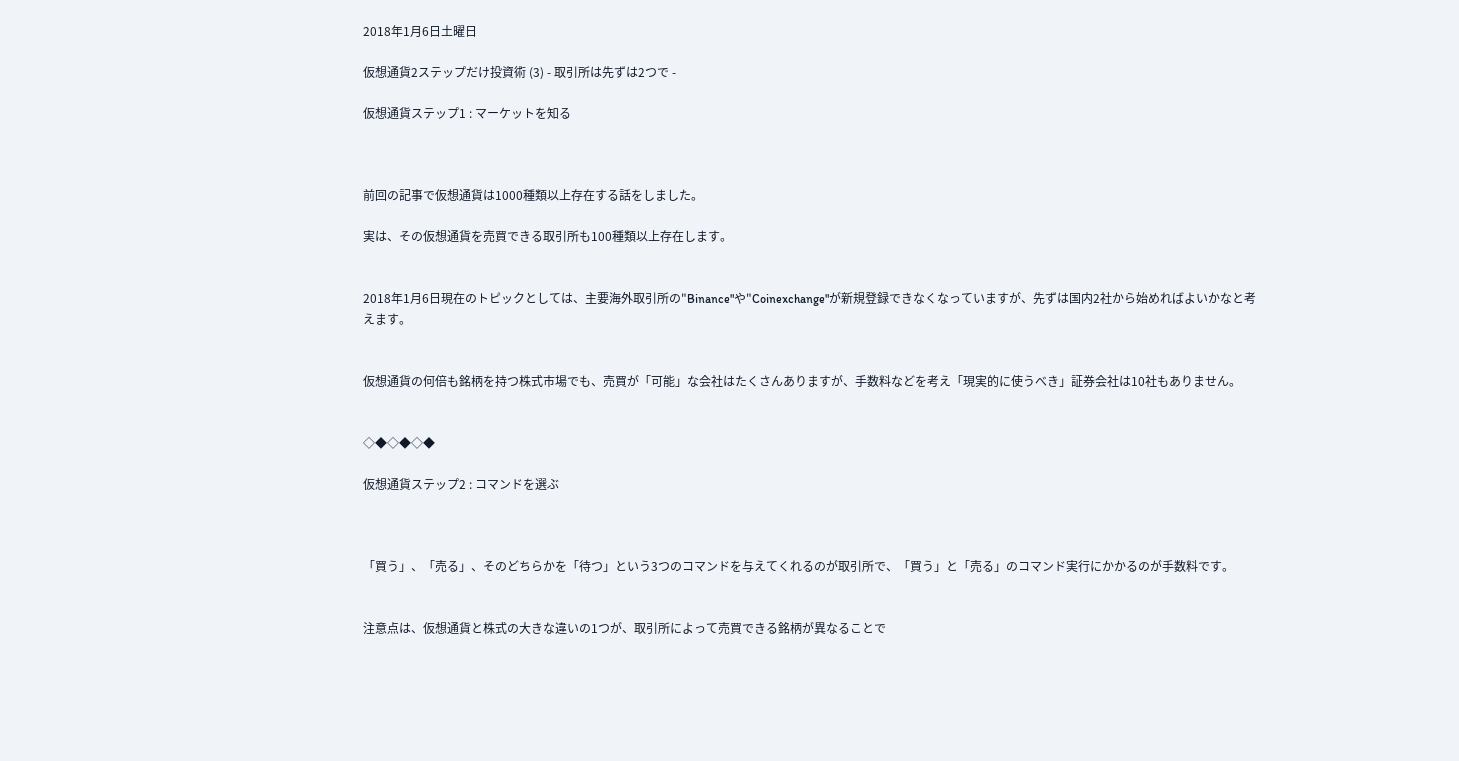2018年1月6日土曜日

仮想通貨2ステップだけ投資術 (3) - 取引所は先ずは2つで -

仮想通貨ステップ1 : マーケットを知る



前回の記事で仮想通貨は1000種類以上存在する話をしました。

実は、その仮想通貨を売買できる取引所も100種類以上存在します。


2018年1月6日現在のトピックとしては、主要海外取引所の"Binance"や"Coinexchange"が新規登録できなくなっていますが、先ずは国内2社から始めればよいかなと考えます。


仮想通貨の何倍も銘柄を持つ株式市場でも、売買が「可能」な会社はたくさんありますが、手数料などを考え「現実的に使うべき」証券会社は10社もありません。


◇◆◇◆◇◆

仮想通貨ステップ2 : コマンドを選ぶ



「買う」、「売る」、そのどちらかを「待つ」という3つのコマンドを与えてくれるのが取引所で、「買う」と「売る」のコマンド実行にかかるのが手数料です。


注意点は、仮想通貨と株式の大きな違いの1つが、取引所によって売買できる銘柄が異なることで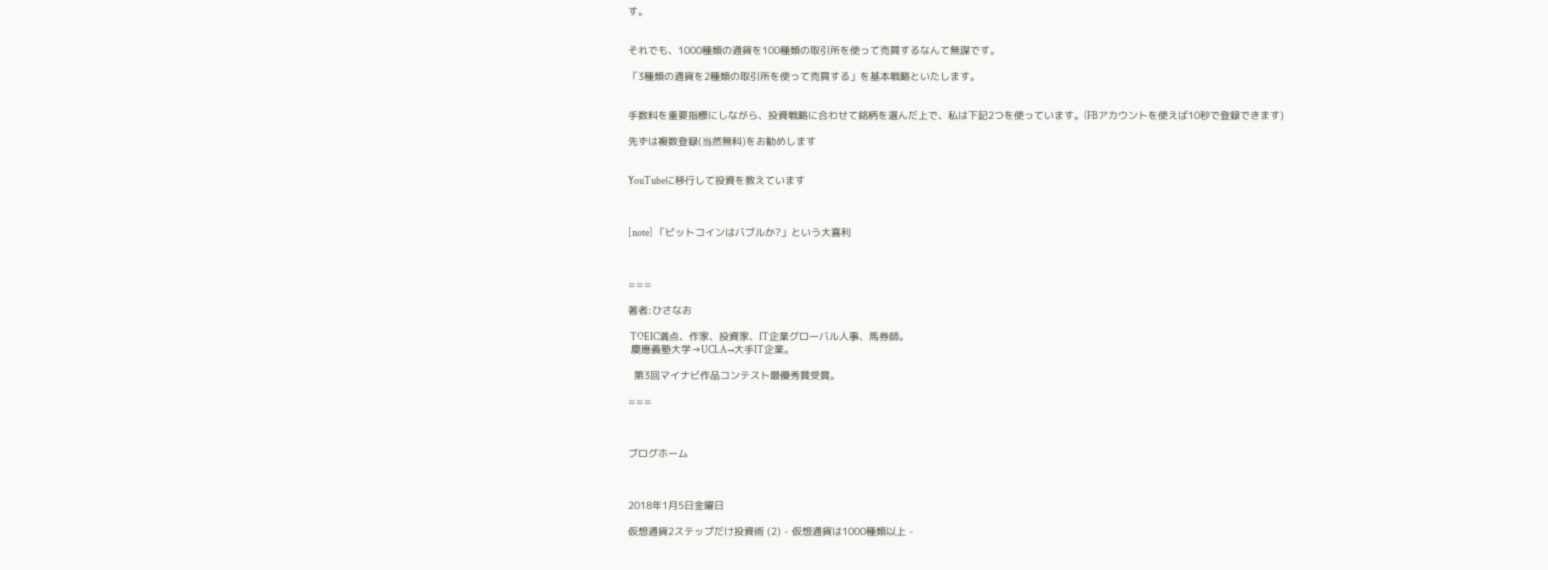す。


それでも、1000種類の通貨を100種類の取引所を使って売買するなんて無謀です。

「3種類の通貨を2種類の取引所を使って売買する」を基本戦略といたします。


手数料を重要指標にしながら、投資戦略に合わせて銘柄を選んだ上で、私は下記2つを使っています。(FBアカウントを使えば10秒で登録できます)

先ずは複数登録(当然無料)をお勧めします


YouTubeに移行して投資を教えています



[note] 「ビットコインはバブルか?」という大喜利



===

著者:ひさなお

 TOEIC満点、作家、投資家、IT企業グローバル人事、馬券師。
 慶應義塾大学→UCLA→大手IT企業。

  第3回マイナビ作品コンテスト最優秀賞受賞。

===



ブログホーム



2018年1月5日金曜日

仮想通貨2ステップだけ投資術 (2) - 仮想通貨は1000種類以上 -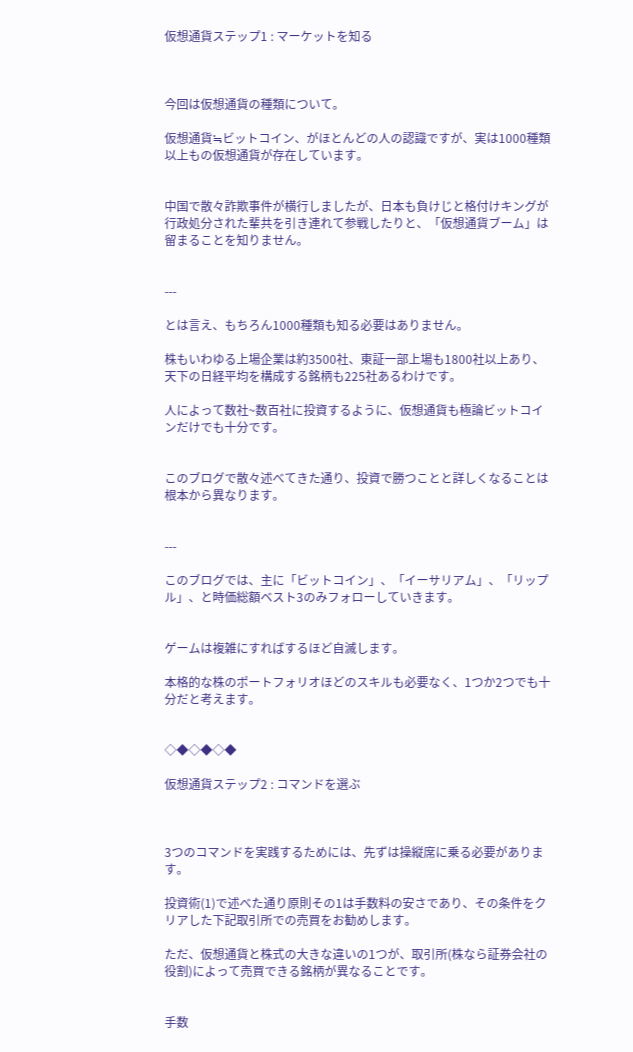仮想通貨ステップ1 : マーケットを知る



今回は仮想通貨の種類について。

仮想通貨≒ビットコイン、がほとんどの人の認識ですが、実は1000種類以上もの仮想通貨が存在しています。


中国で散々詐欺事件が横行しましたが、日本も負けじと格付けキングが行政処分された輩共を引き連れて参戦したりと、「仮想通貨ブーム」は留まることを知りません。


---

とは言え、もちろん1000種類も知る必要はありません。

株もいわゆる上場企業は約3500社、東証一部上場も1800社以上あり、天下の日経平均を構成する銘柄も225社あるわけです。

人によって数社~数百社に投資するように、仮想通貨も極論ビットコインだけでも十分です。


このブログで散々述べてきた通り、投資で勝つことと詳しくなることは根本から異なります。


---

このブログでは、主に「ビットコイン」、「イーサリアム」、「リップル」、と時価総額ベスト3のみフォローしていきます。


ゲームは複雑にすればするほど自滅します。

本格的な株のポートフォリオほどのスキルも必要なく、1つか2つでも十分だと考えます。


◇◆◇◆◇◆

仮想通貨ステップ2 : コマンドを選ぶ



3つのコマンドを実践するためには、先ずは操縦席に乗る必要があります。

投資術(1)で述べた通り原則その1は手数料の安さであり、その条件をクリアした下記取引所での売買をお勧めします。

ただ、仮想通貨と株式の大きな違いの1つが、取引所(株なら証券会社の役割)によって売買できる銘柄が異なることです。


手数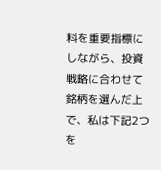料を重要指標にしながら、投資戦略に合わせて銘柄を選んだ上で、私は下記2つを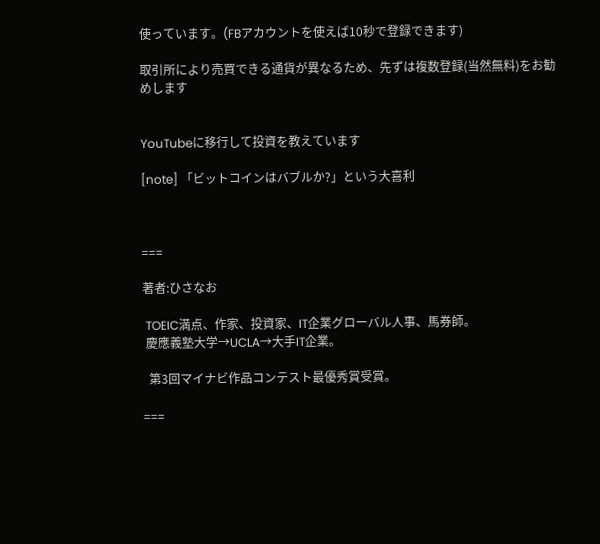使っています。(FBアカウントを使えば10秒で登録できます)

取引所により売買できる通貨が異なるため、先ずは複数登録(当然無料)をお勧めします


YouTubeに移行して投資を教えています

[note] 「ビットコインはバブルか?」という大喜利



===

著者:ひさなお

 TOEIC満点、作家、投資家、IT企業グローバル人事、馬券師。
 慶應義塾大学→UCLA→大手IT企業。

  第3回マイナビ作品コンテスト最優秀賞受賞。

===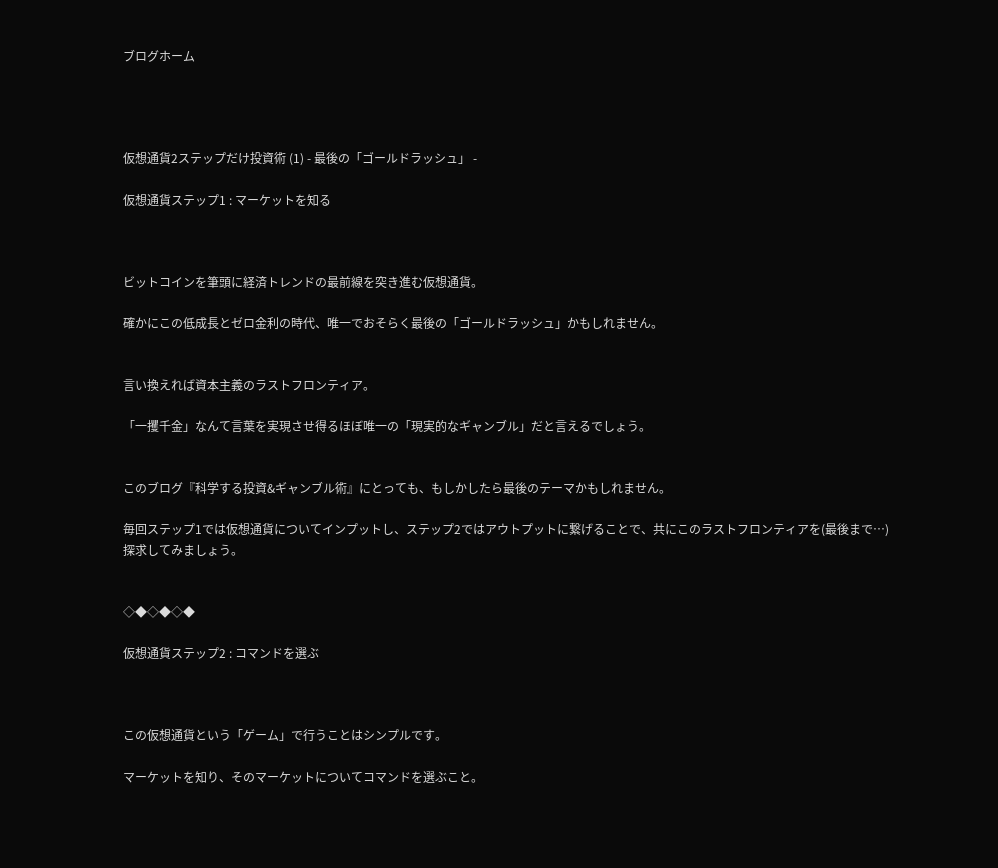ブログホーム




仮想通貨2ステップだけ投資術 (1) - 最後の「ゴールドラッシュ」 -

仮想通貨ステップ1 : マーケットを知る



ビットコインを筆頭に経済トレンドの最前線を突き進む仮想通貨。

確かにこの低成長とゼロ金利の時代、唯一でおそらく最後の「ゴールドラッシュ」かもしれません。


言い換えれば資本主義のラストフロンティア。

「一攫千金」なんて言葉を実現させ得るほぼ唯一の「現実的なギャンブル」だと言えるでしょう。


このブログ『科学する投資&ギャンブル術』にとっても、もしかしたら最後のテーマかもしれません。

毎回ステップ1では仮想通貨についてインプットし、ステップ2ではアウトプットに繋げることで、共にこのラストフロンティアを(最後まで…)探求してみましょう。


◇◆◇◆◇◆

仮想通貨ステップ2 : コマンドを選ぶ



この仮想通貨という「ゲーム」で行うことはシンプルです。

マーケットを知り、そのマーケットについてコマンドを選ぶこと。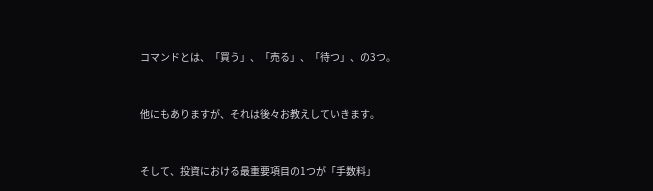コマンドとは、「買う」、「売る」、「待つ」、の3つ。


他にもありますが、それは後々お教えしていきます。


そして、投資における最重要項目の1つが「手数料」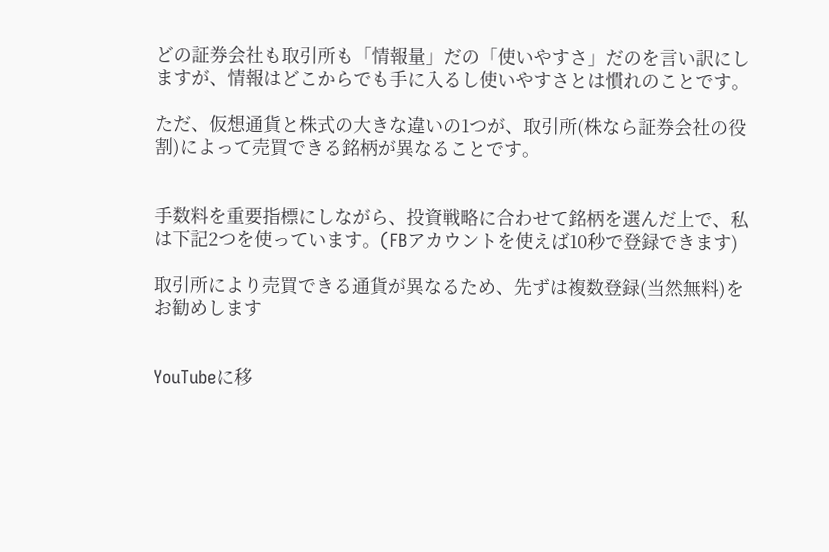どの証券会社も取引所も「情報量」だの「使いやすさ」だのを言い訳にしますが、情報はどこからでも手に入るし使いやすさとは慣れのことです。

ただ、仮想通貨と株式の大きな違いの1つが、取引所(株なら証券会社の役割)によって売買できる銘柄が異なることです。


手数料を重要指標にしながら、投資戦略に合わせて銘柄を選んだ上で、私は下記2つを使っています。(FBアカウントを使えば10秒で登録できます)

取引所により売買できる通貨が異なるため、先ずは複数登録(当然無料)をお勧めします


YouTubeに移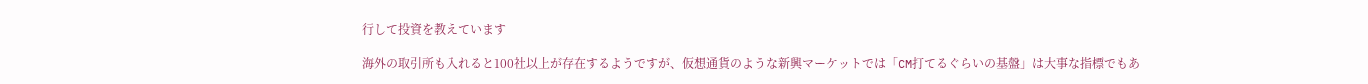行して投資を教えています

海外の取引所も入れると100社以上が存在するようですが、仮想通貨のような新興マーケットでは「CM打てるぐらいの基盤」は大事な指標でもあ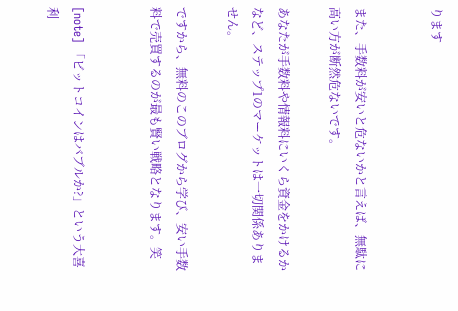ります


また、手数料が安いと危ないかと言えば、無駄に高い方が断然危ないです。

あなたが手数料や情報料にいくら資金をかけるかなど、ステップ1のマーケットは一切関係ありません。

ですから、無料のこのブログから学び、安い手数料で売買するのが最も賢い戦略となります。笑


[note] 「ビットコインはバブルか?」という大喜利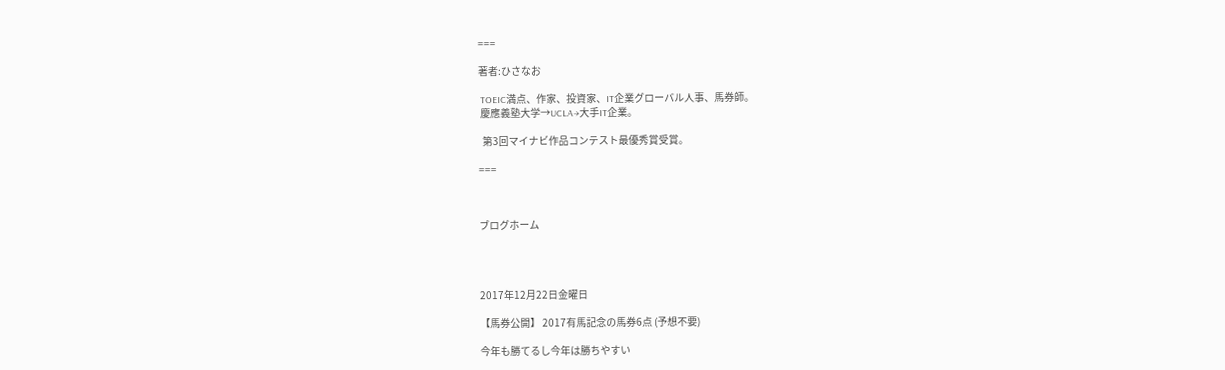===

著者:ひさなお

 TOEIC満点、作家、投資家、IT企業グローバル人事、馬券師。
 慶應義塾大学→UCLA→大手IT企業。

  第3回マイナビ作品コンテスト最優秀賞受賞。

===



ブログホーム




2017年12月22日金曜日

【馬券公開】 2017有馬記念の馬券6点 (予想不要)

今年も勝てるし今年は勝ちやすい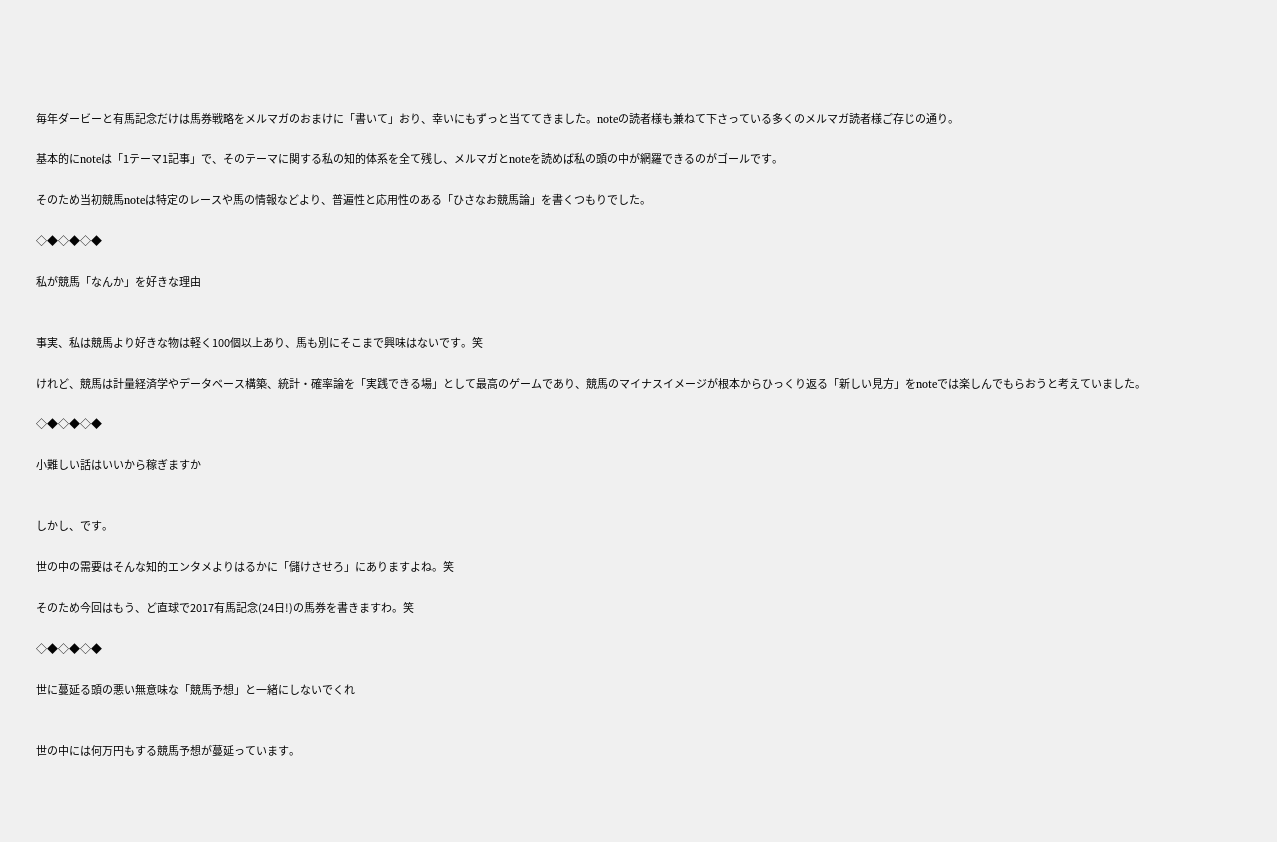毎年ダービーと有馬記念だけは馬券戦略をメルマガのおまけに「書いて」おり、幸いにもずっと当ててきました。noteの読者様も兼ねて下さっている多くのメルマガ読者様ご存じの通り。

基本的にnoteは「1テーマ1記事」で、そのテーマに関する私の知的体系を全て残し、メルマガとnoteを読めば私の頭の中が網羅できるのがゴールです。

そのため当初競馬noteは特定のレースや馬の情報などより、普遍性と応用性のある「ひさなお競馬論」を書くつもりでした。

◇◆◇◆◇◆

私が競馬「なんか」を好きな理由


事実、私は競馬より好きな物は軽く100個以上あり、馬も別にそこまで興味はないです。笑

けれど、競馬は計量経済学やデータベース構築、統計・確率論を「実践できる場」として最高のゲームであり、競馬のマイナスイメージが根本からひっくり返る「新しい見方」をnoteでは楽しんでもらおうと考えていました。

◇◆◇◆◇◆

小難しい話はいいから稼ぎますか


しかし、です。

世の中の需要はそんな知的エンタメよりはるかに「儲けさせろ」にありますよね。笑

そのため今回はもう、ど直球で2017有馬記念(24日!)の馬券を書きますわ。笑

◇◆◇◆◇◆

世に蔓延る頭の悪い無意味な「競馬予想」と一緒にしないでくれ


世の中には何万円もする競馬予想が蔓延っています。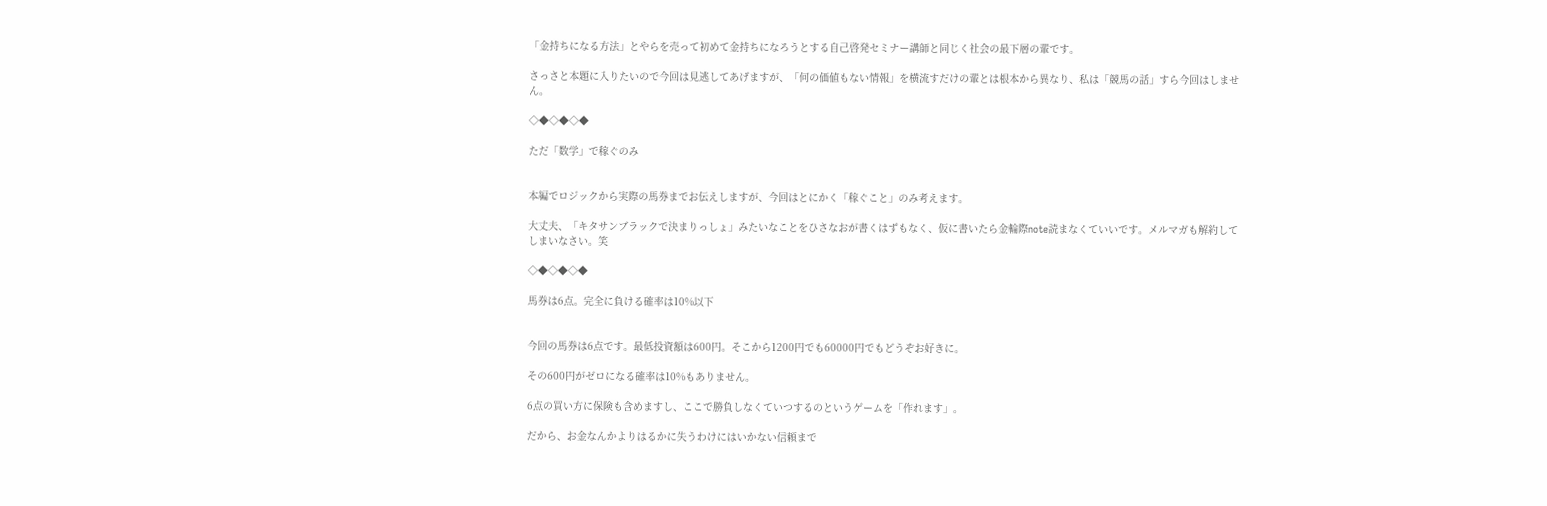「金持ちになる方法」とやらを売って初めて金持ちになろうとする自己啓発セミナー講師と同じく社会の最下層の輩です。

さっさと本題に入りたいので今回は見逃してあげますが、「何の価値もない情報」を横流すだけの輩とは根本から異なり、私は「競馬の話」すら今回はしません。

◇◆◇◆◇◆

ただ「数学」で稼ぐのみ


本編でロジックから実際の馬券までお伝えしますが、今回はとにかく「稼ぐこと」のみ考えます。

大丈夫、「キタサンブラックで決まりっしょ」みたいなことをひさなおが書くはずもなく、仮に書いたら金輪際note読まなくていいです。メルマガも解約してしまいなさい。笑

◇◆◇◆◇◆

馬券は6点。完全に負ける確率は10%以下


今回の馬券は6点です。最低投資額は600円。そこから1200円でも60000円でもどうぞお好きに。

その600円がゼロになる確率は10%もありません。

6点の買い方に保険も含めますし、ここで勝負しなくていつするのというゲームを「作れます」。

だから、お金なんかよりはるかに失うわけにはいかない信頼まで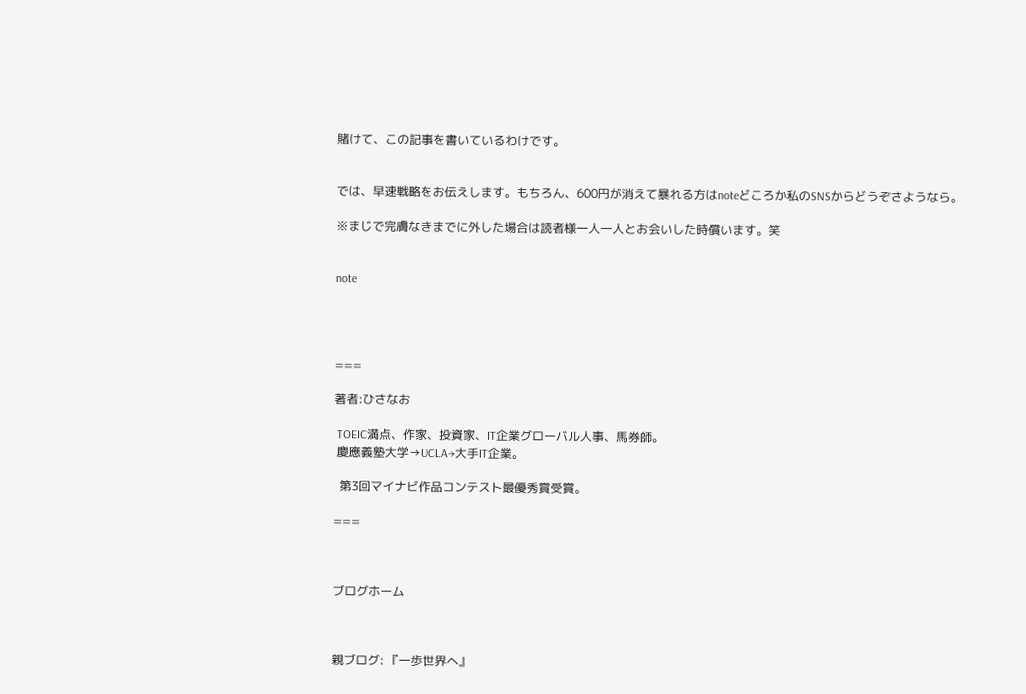賭けて、この記事を書いているわけです。


では、早速戦略をお伝えします。もちろん、600円が消えて暴れる方はnoteどころか私のSNSからどうぞさようなら。

※まじで完膚なきまでに外した場合は読者様一人一人とお会いした時償います。笑


note




===

著者:ひさなお

 TOEIC満点、作家、投資家、IT企業グローバル人事、馬券師。
 慶應義塾大学→UCLA→大手IT企業。

  第3回マイナビ作品コンテスト最優秀賞受賞。

===



ブログホーム



親ブログ: 『一歩世界へ』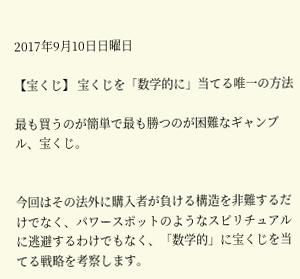2017年9月10日日曜日

【宝くじ】 宝くじを「数学的に」当てる唯一の方法

最も買うのが簡単で最も勝つのが困難なギャンブル、宝くじ。


今回はその法外に購入者が負ける構造を非難するだけでなく、パワースポットのようなスピリチュアルに逃避するわけでもなく、「数学的」に宝くじを当てる戦略を考察します。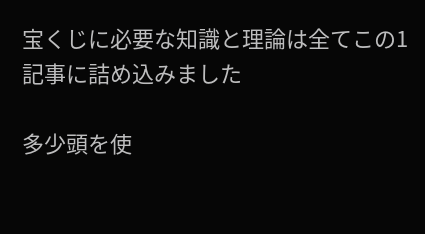宝くじに必要な知識と理論は全てこの1記事に詰め込みました

多少頭を使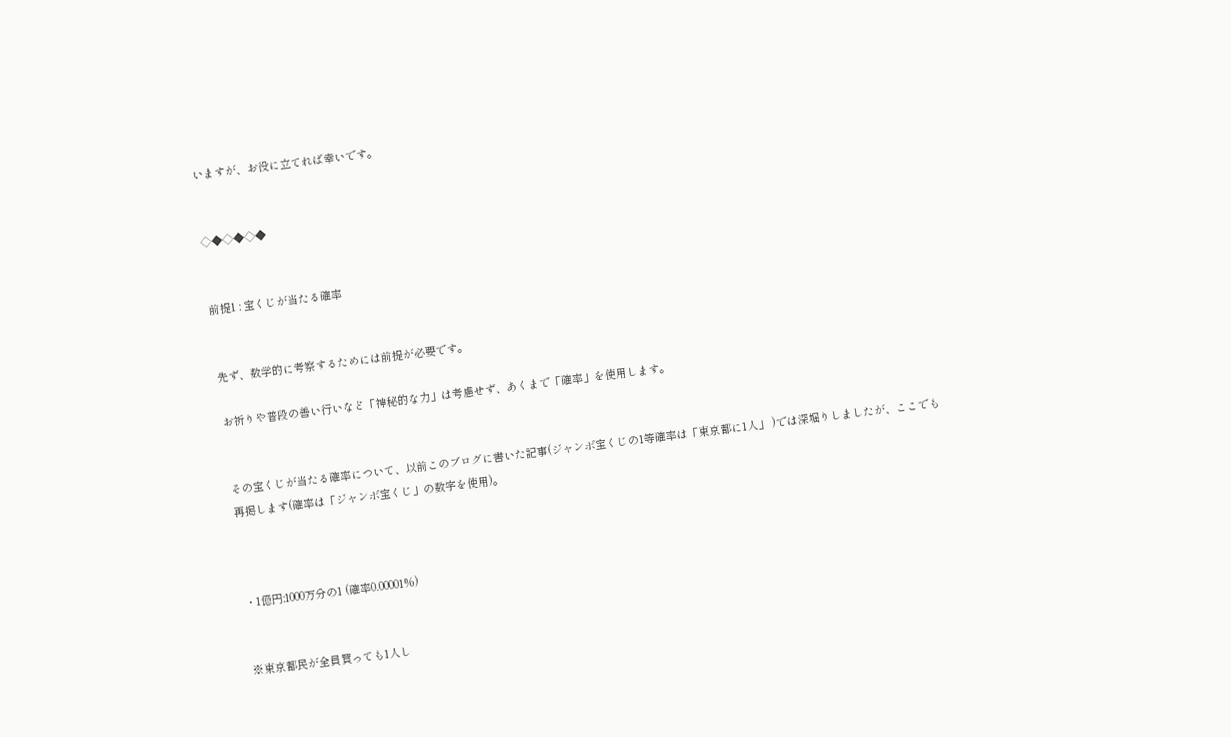いますが、お役に立てれば幸いです。


◇◆◇◆◇◆


前提1 : 宝くじが当たる確率


先ず、数学的に考察するためには前提が必要です。

お祈りや普段の善い行いなど「神秘的な力」は考慮せず、あくまで「確率」を使用します。


その宝くじが当たる確率について、以前このブログに書いた記事(ジャンボ宝くじの1等確率は「東京都に1人」 )では深堀りしましたが、ここでも再掲します(確率は「ジャンボ宝くじ」の数字を使用)。



・1億円:1000万分の1 (確率0.00001%)


※東京都民が全員買っても1人し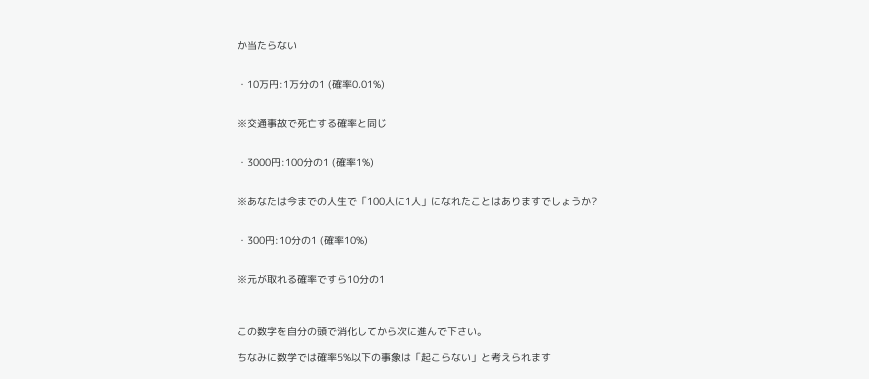か当たらない


・10万円:1万分の1 (確率0.01%)


※交通事故で死亡する確率と同じ


・3000円:100分の1 (確率1%)


※あなたは今までの人生で「100人に1人」になれたことはありますでしょうか?


・300円:10分の1 (確率10%)


※元が取れる確率ですら10分の1



この数字を自分の頭で消化してから次に進んで下さい。

ちなみに数学では確率5%以下の事象は「起こらない」と考えられます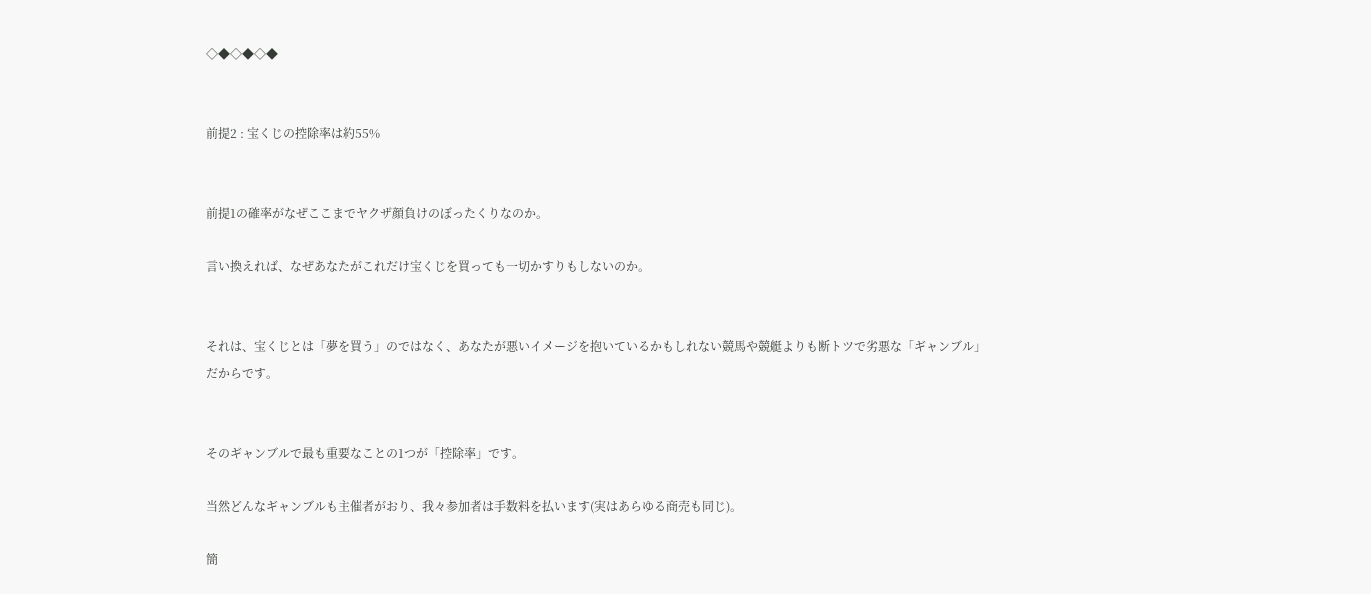◇◆◇◆◇◆


前提2 : 宝くじの控除率は約55%


前提1の確率がなぜここまでヤクザ顔負けのぼったくりなのか。

言い換えれば、なぜあなたがこれだけ宝くじを買っても一切かすりもしないのか。


それは、宝くじとは「夢を買う」のではなく、あなたが悪いイメージを抱いているかもしれない競馬や競艇よりも断トツで劣悪な「ギャンブル」だからです。


そのギャンブルで最も重要なことの1つが「控除率」です。

当然どんなギャンブルも主催者がおり、我々参加者は手数料を払います(実はあらゆる商売も同じ)。

簡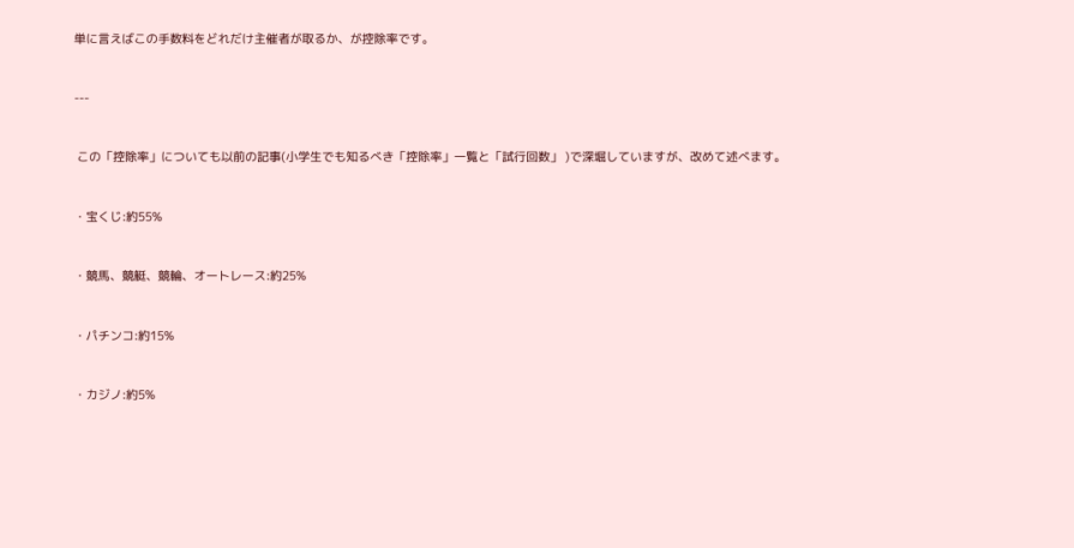単に言えばこの手数料をどれだけ主催者が取るか、が控除率です。


---


 この「控除率」についても以前の記事(小学生でも知るべき「控除率」一覧と「試行回数」 )で深堀していますが、改めて述べます。


・宝くじ:約55%


・競馬、競艇、競輪、オートレース:約25%


・パチンコ:約15%


・カジノ:約5%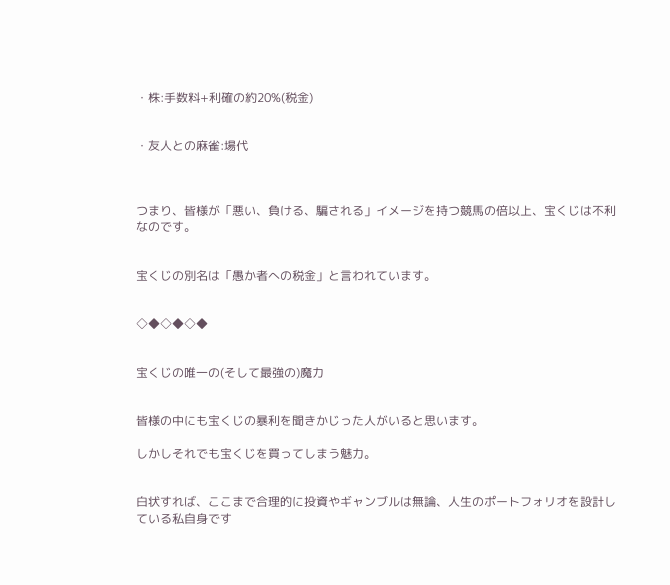・株:手数料+利確の約20%(税金)


・友人との麻雀:場代



つまり、皆様が「悪い、負ける、騙される」イメージを持つ競馬の倍以上、宝くじは不利なのです。


宝くじの別名は「愚か者への税金」と言われています。


◇◆◇◆◇◆


宝くじの唯一の(そして最強の)魔力


皆様の中にも宝くじの暴利を聞きかじった人がいると思います。

しかしそれでも宝くじを買ってしまう魅力。


白状すれば、ここまで合理的に投資やギャンブルは無論、人生のポートフォリオを設計している私自身です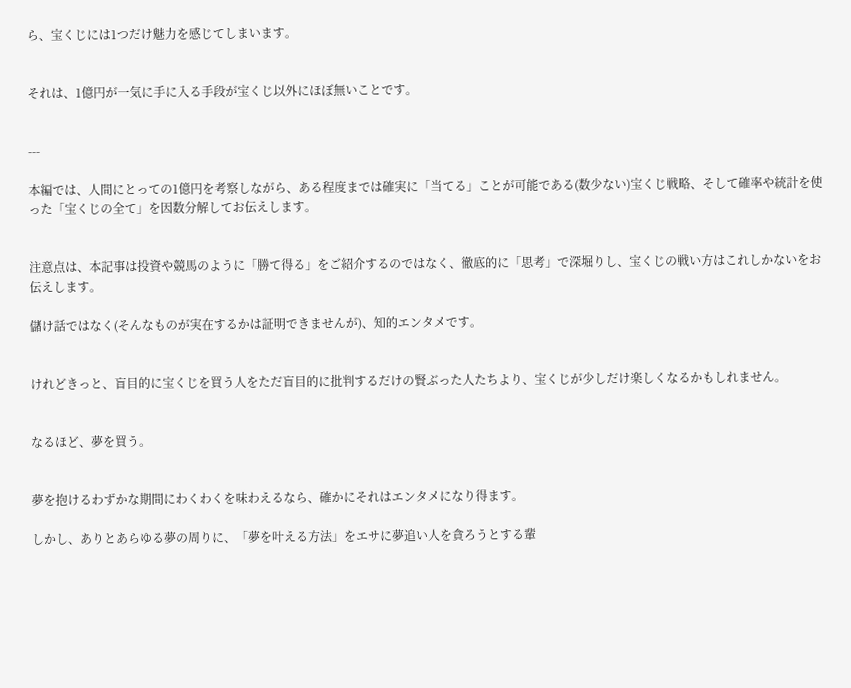ら、宝くじには1つだけ魅力を感じてしまいます。


それは、1億円が一気に手に入る手段が宝くじ以外にほぼ無いことです。


---

本編では、人間にとっての1億円を考察しながら、ある程度までは確実に「当てる」ことが可能である(数少ない)宝くじ戦略、そして確率や統計を使った「宝くじの全て」を因数分解してお伝えします。


注意点は、本記事は投資や競馬のように「勝て得る」をご紹介するのではなく、徹底的に「思考」で深堀りし、宝くじの戦い方はこれしかないをお伝えします。

儲け話ではなく(そんなものが実在するかは証明できませんが)、知的エンタメです。


けれどきっと、盲目的に宝くじを買う人をただ盲目的に批判するだけの賢ぶった人たちより、宝くじが少しだけ楽しくなるかもしれません。


なるほど、夢を買う。


夢を抱けるわずかな期間にわくわくを味わえるなら、確かにそれはエンタメになり得ます。

しかし、ありとあらゆる夢の周りに、「夢を叶える方法」をエサに夢追い人を貪ろうとする輩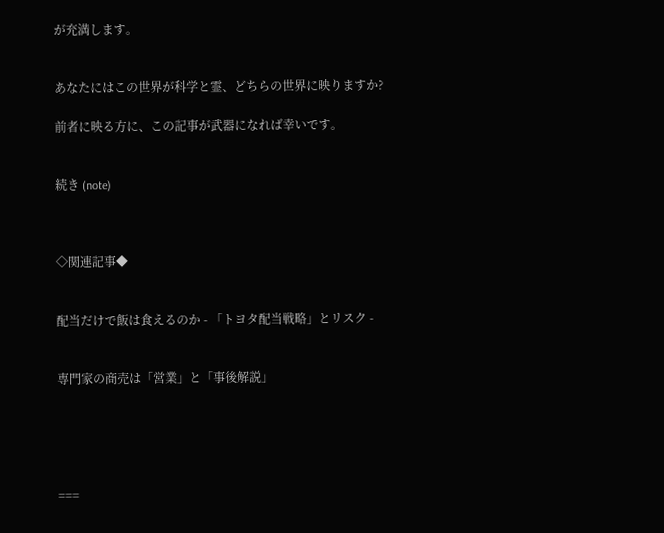が充満します。


あなたにはこの世界が科学と霊、どちらの世界に映りますか?

前者に映る方に、この記事が武器になれば幸いです。


続き (note)



◇関連記事◆


配当だけで飯は食えるのか - 「トヨタ配当戦略」とリスク -


専門家の商売は「営業」と「事後解説」





===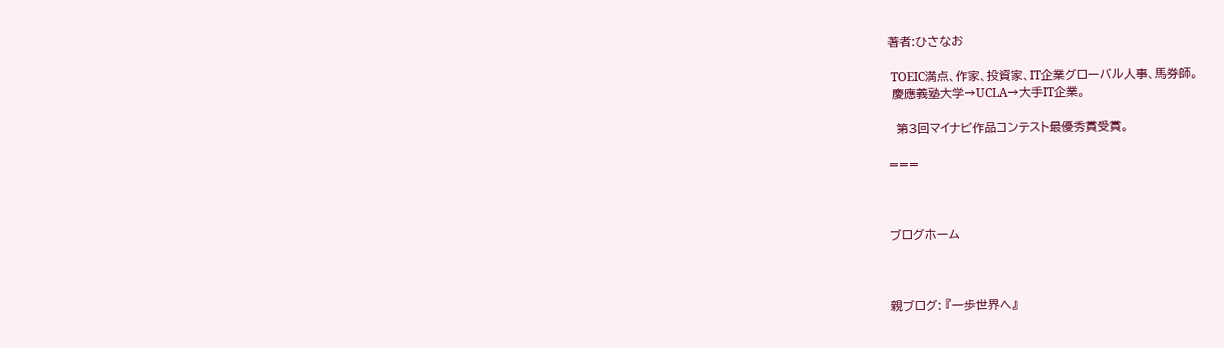著者:ひさなお

 TOEIC満点、作家、投資家、IT企業グローバル人事、馬券師。
 慶應義塾大学→UCLA→大手IT企業。

  第3回マイナビ作品コンテスト最優秀賞受賞。

===



ブログホーム



親ブログ: 『一歩世界へ』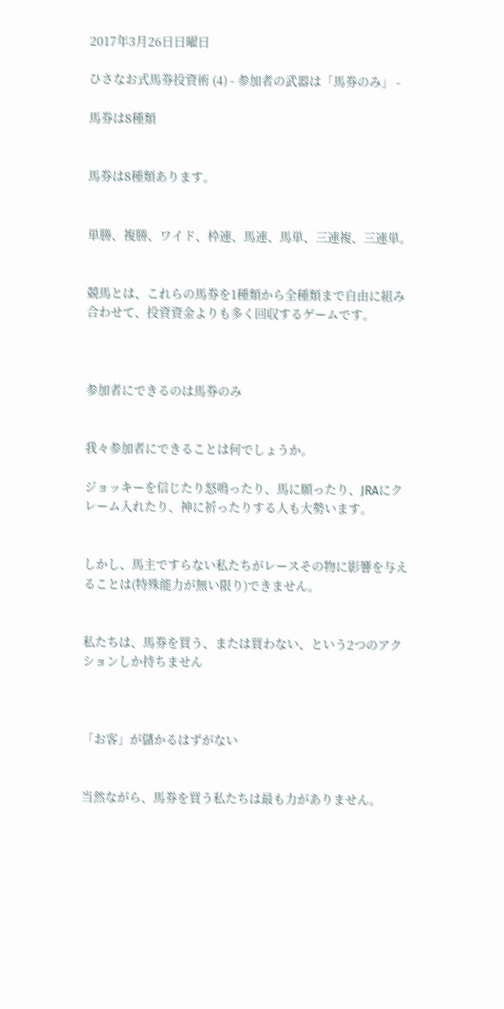2017年3月26日日曜日

ひさなお式馬券投資術 (4) - 参加者の武器は「馬券のみ」 -

馬券は8種類


馬券は8種類あります。


単勝、複勝、ワイド、枠連、馬連、馬単、三連複、三連単。


競馬とは、これらの馬券を1種類から全種類まで自由に組み合わせて、投資資金よりも多く回収するゲームです。



参加者にできるのは馬券のみ


我々参加者にできることは何でしょうか。

ジョッキーを信じたり怒鳴ったり、馬に願ったり、JRAにクレーム入れたり、神に祈ったりする人も大勢います。


しかし、馬主ですらない私たちがレースその物に影響を与えることは(特殊能力が無い限り)できません。


私たちは、馬券を買う、または買わない、という2つのアクションしか持ちません



「お客」が儲かるはずがない


当然ながら、馬券を買う私たちは最も力がありません。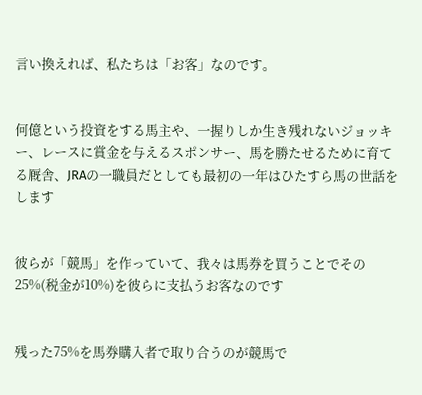言い換えれば、私たちは「お客」なのです。


何億という投資をする馬主や、一握りしか生き残れないジョッキー、レースに賞金を与えるスポンサー、馬を勝たせるために育てる厩舎、JRAの一職員だとしても最初の一年はひたすら馬の世話をします


彼らが「競馬」を作っていて、我々は馬券を買うことでその25%(税金が10%)を彼らに支払うお客なのです


残った75%を馬券購入者で取り合うのが競馬で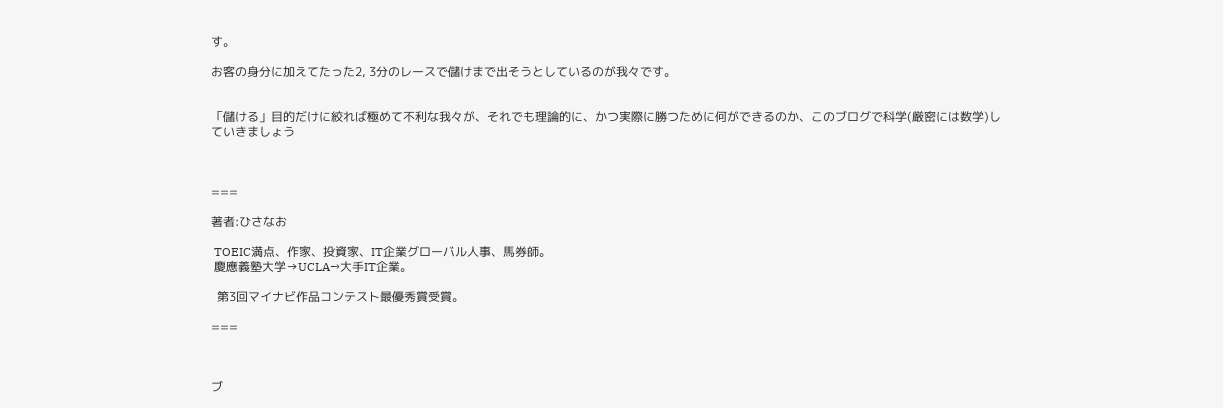す。

お客の身分に加えてたった2, 3分のレースで儲けまで出そうとしているのが我々です。


「儲ける」目的だけに絞れば極めて不利な我々が、それでも理論的に、かつ実際に勝つために何ができるのか、このブログで科学(厳密には数学)していきましょう



===

著者:ひさなお

 TOEIC満点、作家、投資家、IT企業グローバル人事、馬券師。
 慶應義塾大学→UCLA→大手IT企業。

  第3回マイナビ作品コンテスト最優秀賞受賞。

===



ブ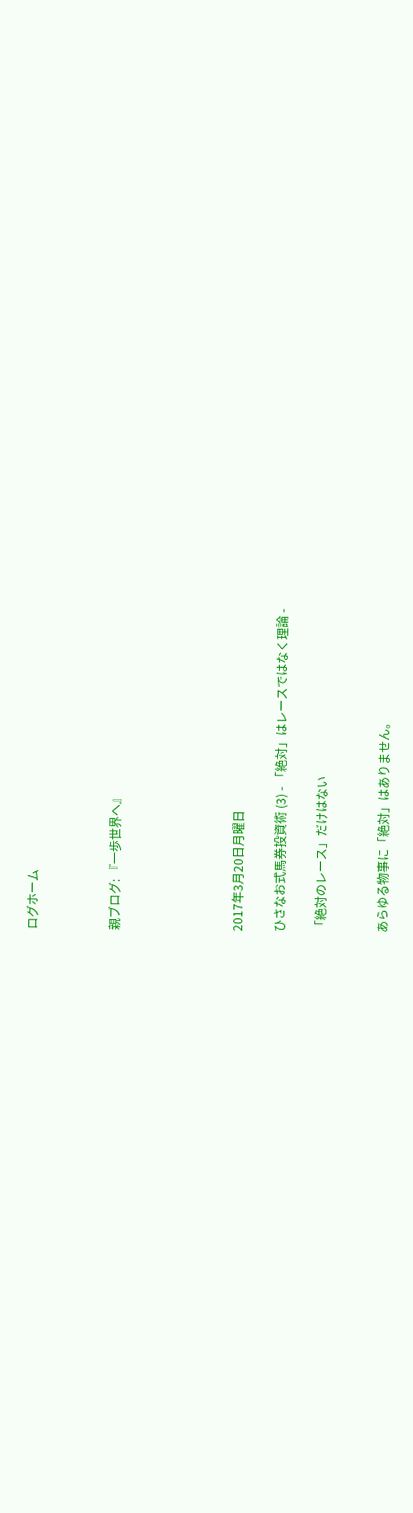ログホーム



親ブログ: 『一歩世界へ』





2017年3月20日月曜日

ひさなお式馬券投資術 (3) - 「絶対」はレースではなく理論 -

「絶対のレース」だけはない


あらゆる物事に「絶対」はありません。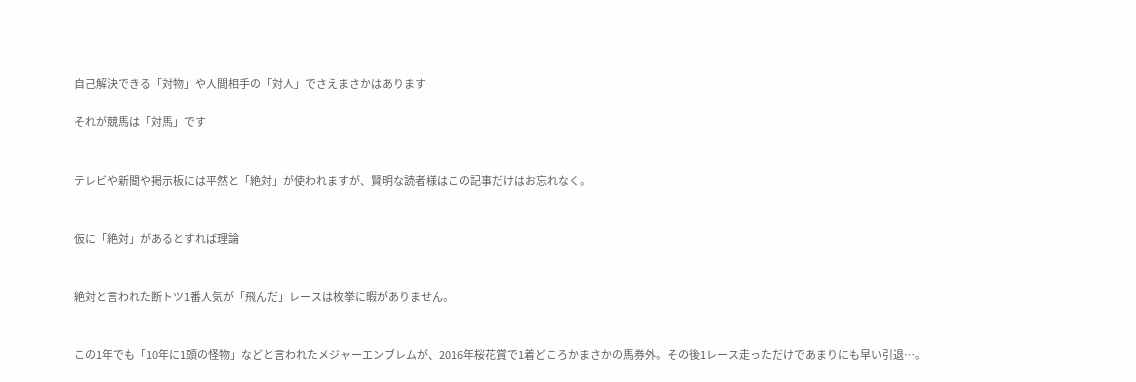自己解決できる「対物」や人間相手の「対人」でさえまさかはあります

それが競馬は「対馬」です


テレビや新聞や掲示板には平然と「絶対」が使われますが、賢明な読者様はこの記事だけはお忘れなく。


仮に「絶対」があるとすれば理論


絶対と言われた断トツ1番人気が「飛んだ」レースは枚挙に暇がありません。


この1年でも「10年に1頭の怪物」などと言われたメジャーエンブレムが、2016年桜花賞で1着どころかまさかの馬券外。その後1レース走っただけであまりにも早い引退…。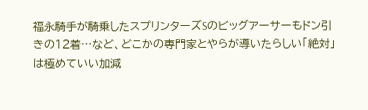福永騎手が騎乗したスプリンターズSのビッグアーサーもドン引きの12着…など、どこかの専門家とやらが導いたらしい「絶対」は極めていい加減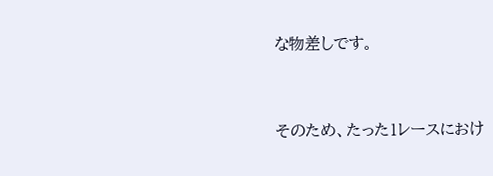な物差しです。


そのため、たった1レースにおけ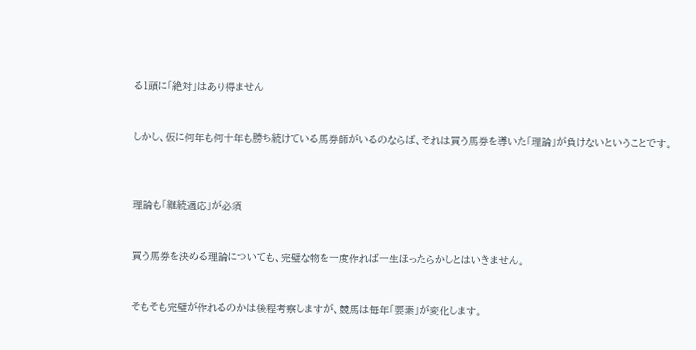る1頭に「絶対」はあり得ません


しかし、仮に何年も何十年も勝ち続けている馬券師がいるのならば、それは買う馬券を導いた「理論」が負けないということです。



理論も「継続適応」が必須


買う馬券を決める理論についても、完璧な物を一度作れば一生ほったらかしとはいきません。


そもそも完璧が作れるのかは後程考察しますが、競馬は毎年「要素」が変化します。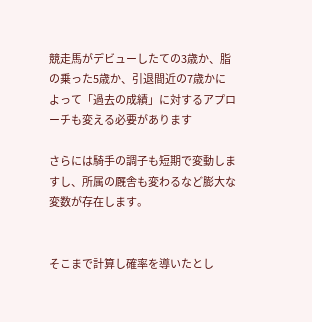競走馬がデビューしたての3歳か、脂の乗った5歳か、引退間近の7歳かによって「過去の成績」に対するアプローチも変える必要があります

さらには騎手の調子も短期で変動しますし、所属の厩舎も変わるなど膨大な変数が存在します。


そこまで計算し確率を導いたとし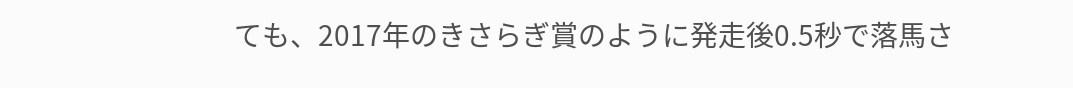ても、2017年のきさらぎ賞のように発走後0.5秒で落馬さ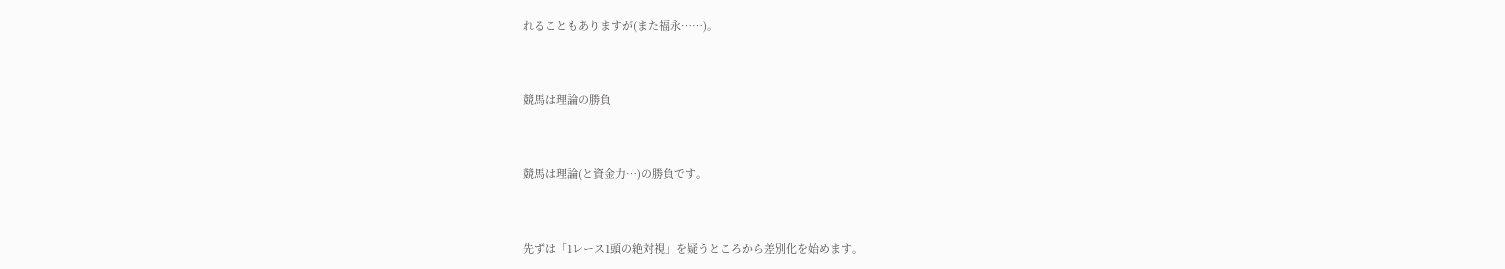れることもありますが(また福永……)。


競馬は理論の勝負


競馬は理論(と資金力…)の勝負です。


先ずは「1レース1頭の絶対視」を疑うところから差別化を始めます。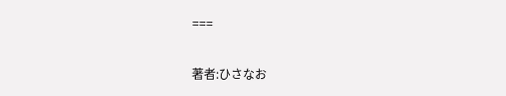===

著者:ひさなお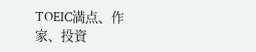TOEIC満点、作家、投資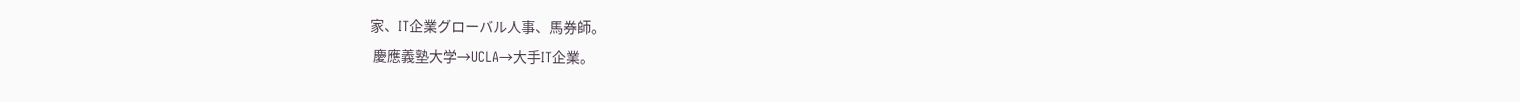家、IT企業グローバル人事、馬券師。
 慶應義塾大学→UCLA→大手IT企業。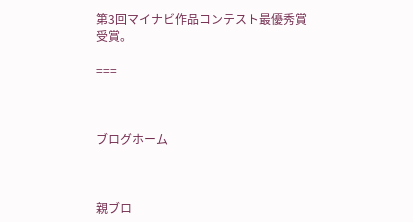第3回マイナビ作品コンテスト最優秀賞受賞。

===



ブログホーム



親ブロ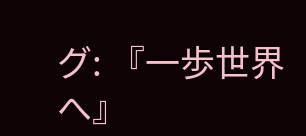グ: 『一歩世界へ』